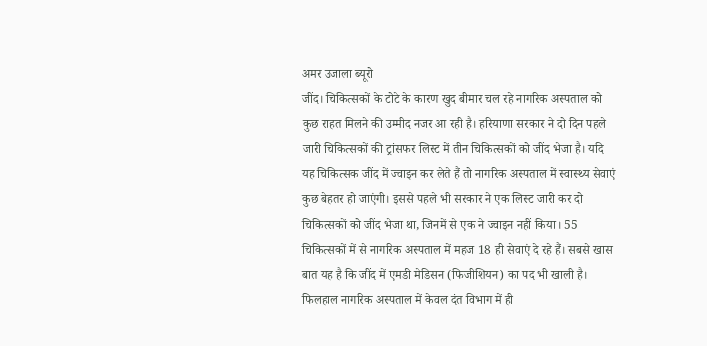अमर उजाला ब्यूरो
जींद। चिकित्सकों के टोटे के कारण खुद बीमार चल रहे नागरिक अस्पताल को कुछ राहत मिलने की उम्मीद नजर आ रही है। हरियाणा सरकार ने दो दिन पहले जारी चिकित्सकों की ट्रांसफर लिस्ट में तीन चिकित्सकों को जींद भेजा है। यदि यह चिकित्सक जींद में ज्वाइन कर लेते हैं तो नागरिक अस्पताल में स्वास्थ्य सेवाएं कुछ बेहतर हो जाएंगी। इससे पहले भी सरकार ने एक लिस्ट जारी कर दो चिकित्सकों को जींद भेजा था, जिनमें से एक ने ज्वाइन नहीं किया। 55 चिकित्सकों में से नागरिक अस्पताल में महज 18 ही सेवाएं दे रहे हैं। सबसे खास बात यह है कि जींद में एमडी मेडिसन (फिजीशियन) का पद भी खाली है। फिलहाल नागरिक अस्पताल में केवल दंत विभाग में ही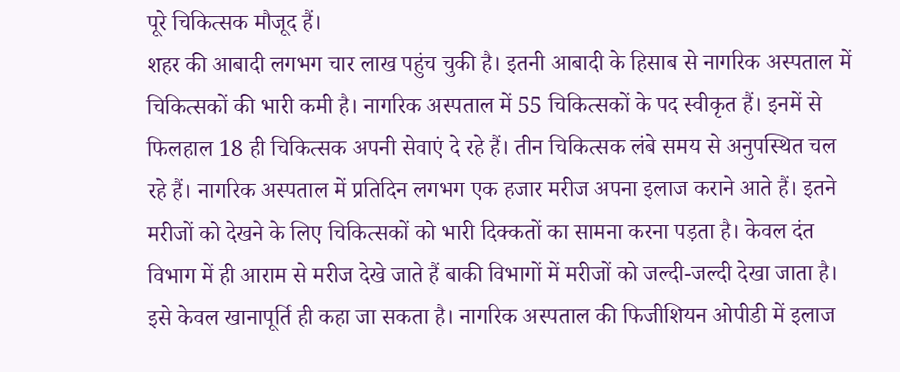पूरे चिकित्सक मौजूद हैं।
शहर की आबादी लगभग चार लाख पहुंच चुकी है। इतनी आबादी के हिसाब से नागरिक अस्पताल में चिकित्सकों की भारी कमी है। नागरिक अस्पताल में 55 चिकित्सकों के पद स्वीकृत हैं। इनमें से फिलहाल 18 ही चिकित्सक अपनी सेवाएं दे रहे हैं। तीन चिकित्सक लंबे समय से अनुपस्थित चल रहे हैं। नागरिक अस्पताल में प्रतिदिन लगभग एक हजार मरीज अपना इलाज कराने आते हैं। इतने मरीजों को देखने के लिए चिकित्सकों को भारी दिक्कतों का सामना करना पड़ता है। केवल दंत विभाग में ही आराम से मरीज देखे जाते हैं बाकी विभागों में मरीजों को जल्दी-जल्दी देखा जाता है। इसे केवल खानापूर्ति ही कहा जा सकता है। नागरिक अस्पताल की फिजीशियन ओपीडी में इलाज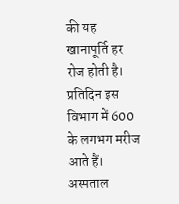की यह खानापूर्ति हर रोज होती है। प्रतिदिन इस विभाग में 600 के लगभग मरीज आते हैं। अस्पताल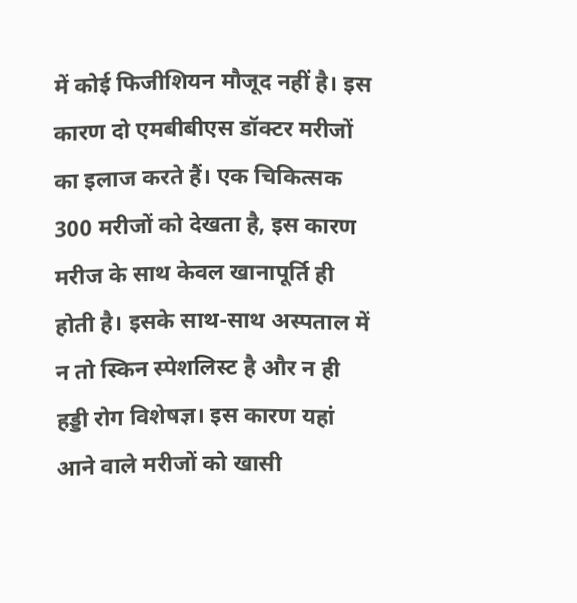में कोई फिजीशियन मौजूद नहीं है। इस कारण दो एमबीबीएस डॉक्टर मरीजों का इलाज करते हैं। एक चिकित्सक 300 मरीजों को देखता है, इस कारण मरीज के साथ केवल खानापूर्ति ही होती है। इसके साथ-साथ अस्पताल में न तो स्किन स्पेशलिस्ट है और न ही हड्डी रोग विशेषज्ञ। इस कारण यहां आने वाले मरीजों को खासी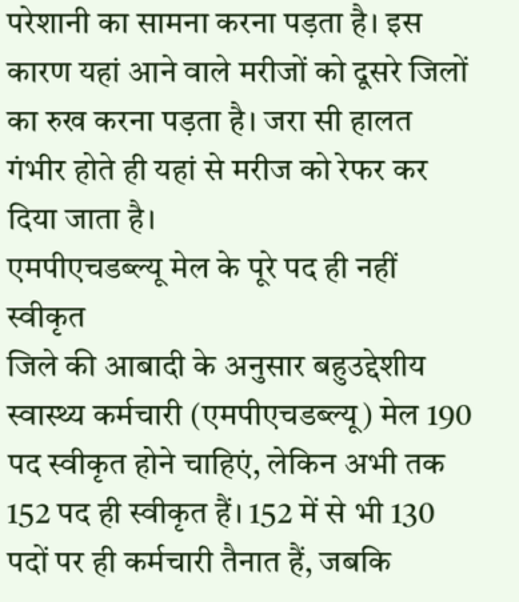परेशानी का सामना करना पड़ता है। इस कारण यहां आने वाले मरीजों को दूसरे जिलों का रुख करना पड़ता है। जरा सी हालत गंभीर होते ही यहां से मरीज को रेफर कर दिया जाता है।
एमपीएचडब्ल्यू मेल के पूरे पद ही नहीं स्वीकृत
जिले की आबादी के अनुसार बहुउद्देशीय स्वास्थ्य कर्मचारी (एमपीएचडब्ल्यू) मेल 190 पद स्वीकृत होने चाहिएं, लेकिन अभी तक 152 पद ही स्वीकृत हैं। 152 में से भी 130 पदों पर ही कर्मचारी तैनात हैं, जबकि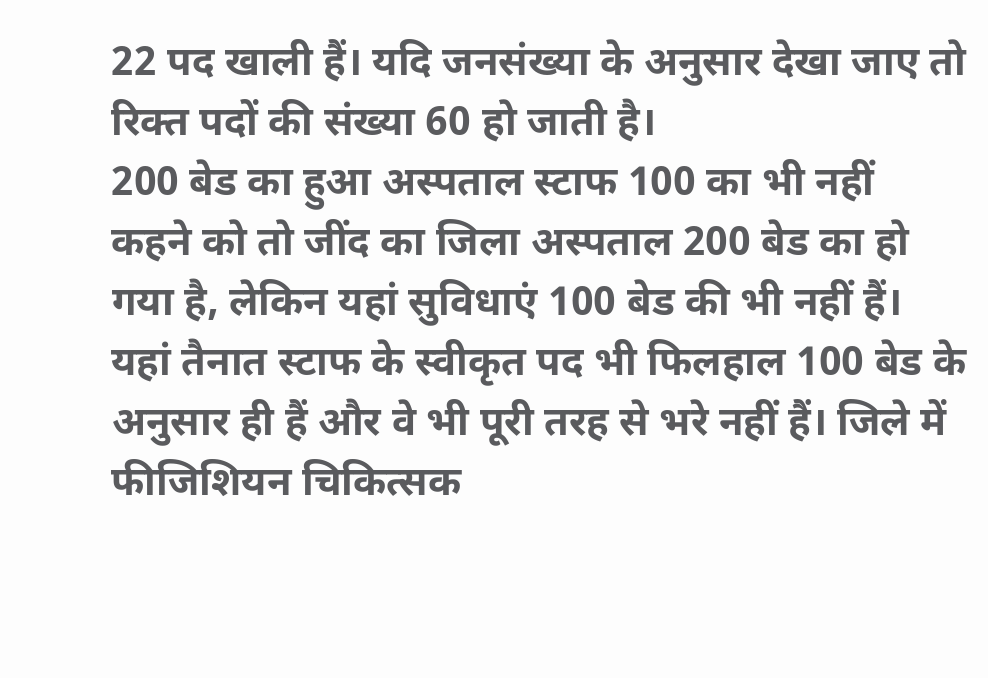22 पद खाली हैं। यदि जनसंख्या के अनुसार देखा जाए तो रिक्त पदों की संख्या 60 हो जाती है।
200 बेड का हुआ अस्पताल स्टाफ 100 का भी नहीं
कहने को तो जींद का जिला अस्पताल 200 बेड का हो गया है, लेकिन यहां सुविधाएं 100 बेड की भी नहीं हैं। यहां तैनात स्टाफ के स्वीकृत पद भी फिलहाल 100 बेड के अनुसार ही हैं और वे भी पूरी तरह से भरे नहीं हैं। जिले में फीजिशियन चिकित्सक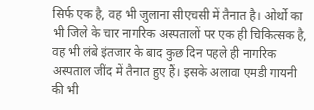सिर्फ एक है, वह भी जुलाना सीएचसी में तैनात है। ओर्थो का भी जिले के चार नागरिक अस्पतालों पर एक ही चिकित्सक है, वह भी लंबे इंतजार के बाद कुछ दिन पहले ही नागरिक अस्पताल जींद में तैनात हुए हैं। इसके अलावा एमडी गायनी की भी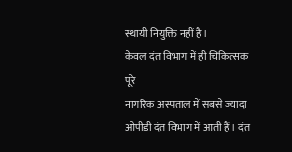स्थायी नियुक्ति नहीं है।
केवल दंत विभाग में ही चिकित्सक पूरे
नागरिक अस्पताल में सबसे ज्यादा ओपीडी दंत विभाग में आती हैं। दंत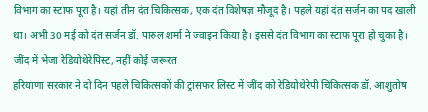विभाग का स्टाफ पूरा है। यहां तीन दंत चिकित्सक, एक दंत विशेषज्ञ मौजूद है। पहले यहां दंत सर्जन का पद खाली था। अभी 30 मई को दंत सर्जन डॉ. पारुल शर्मा ने ज्वाइन किया है। इससे दंत विभाग का स्टाफ पूरा हो चुका है।
जींद में भेजा रेडियोथेरेपिस्ट, नहीं कोई जरूरत
हरियाणा सरकार ने दो दिन पहले चिकित्सकों की ट्रांसफर लिस्ट में जींद को रेडियोथेरेपी चिकित्सक डॉ. आशुतोष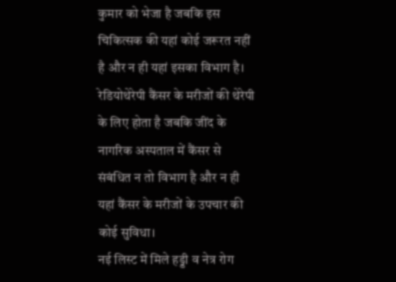कुमार को भेजा है जबकि इस चिकित्सक की यहां कोई जरूरत नहीं है और न ही यहां इसका विभाग है। रेडियोथेरेपी कैंसर के मरीजों की थेरेपी के लिए होता है जबकि जींद के नागरिक अस्पताल में कैंसर से संबंधित न तो विभाग है और न ही यहां कैंसर के मरीजों के उपचार की कोई सुविधा।
नई लिस्ट में मिले हड्डी व नेत्र रोग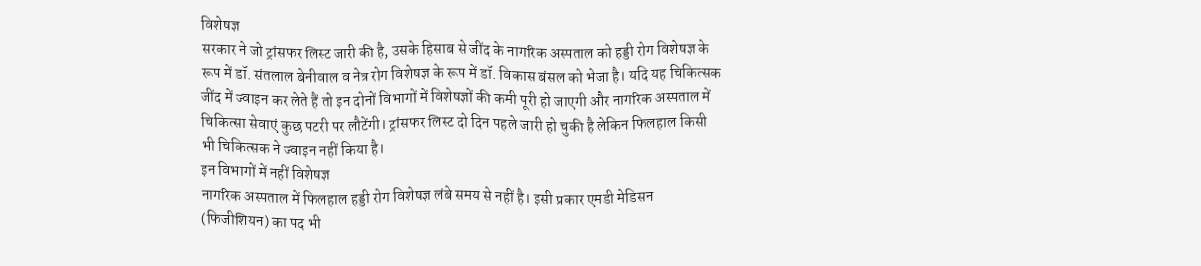विशेषज्ञ
सरकार ने जो ट्रांसफर लिस्ट जारी की है, उसके हिसाब से जींद के नागरिक अस्पताल को हड्डी रोग विशेषज्ञ के रूप में डॉ. संतलाल बेनीवाल व नेत्र रोग विशेषज्ञ के रूप में डॉ. विकास बंसल को भेजा है। यदि यह चिकित्सक जींद में ज्वाइन कर लेते हैं तो इन दोनों विभागों में विशेषज्ञों की कमी पूरी हो जाएगी और नागरिक अस्पताल में चिकित्सा सेवाएं कुछ पटरी पर लौटेंगी। ट्रांसफर लिस्ट दो दिन पहले जारी हो चुकी है लेकिन फिलहाल किसी भी चिकित्सक ने ज्वाइन नहीं किया है।
इन विभागों में नहीं विशेषज्ञ
नागरिक अस्पताल में फिलहाल हड्डी रोग विशेषज्ञ लंबे समय से नहीं है। इसी प्रकार एमडी मेडिसन (फिजीशियन) का पद भी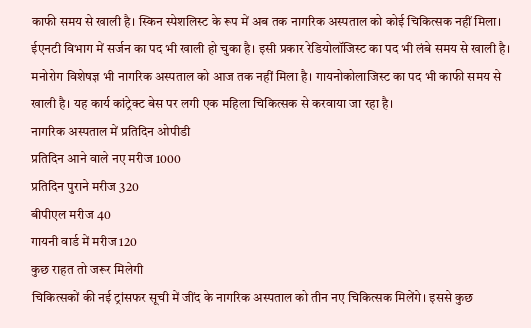काफी समय से खाली है। स्किन स्पेशलिस्ट के रूप में अब तक नागरिक अस्पताल को कोई चिकित्सक नहीं मिला। ईएनटी विभाग में सर्जन का पद भी खाली हो चुका है। इसी प्रकार रेडियोलॉजिस्ट का पद भी लंबे समय से खाली है। मनोरोग विशेषज्ञ भी नागरिक अस्पताल को आज तक नहीं मिला है। गायनोकोलाजिस्ट का पद भी काफी समय से खाली है। यह कार्य कांट्रेक्ट बेस पर लगी एक महिला चिकित्सक से करवाया जा रहा है।
नागरिक अस्पताल में प्रतिदिन ओपीडी
प्रतिदिन आने वाले नए मरीज 1000
प्रतिदिन पुराने मरीज 320
बीपीएल मरीज 40
गायनी वार्ड में मरीज 120
कुछ राहत तो जरूर मिलेगी
चिकित्सकों की नई ट्रांसफर सूची में जींद के नागरिक अस्पताल को तीन नए चिकित्सक मिलेंगे। इससे कुछ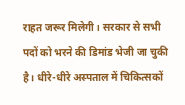राहत जरूर मिलेगी। सरकार से सभी पदों को भरने की डिमांड भेजी जा चुकी है। धीरे-धीरे अस्पताल में चिकित्सकों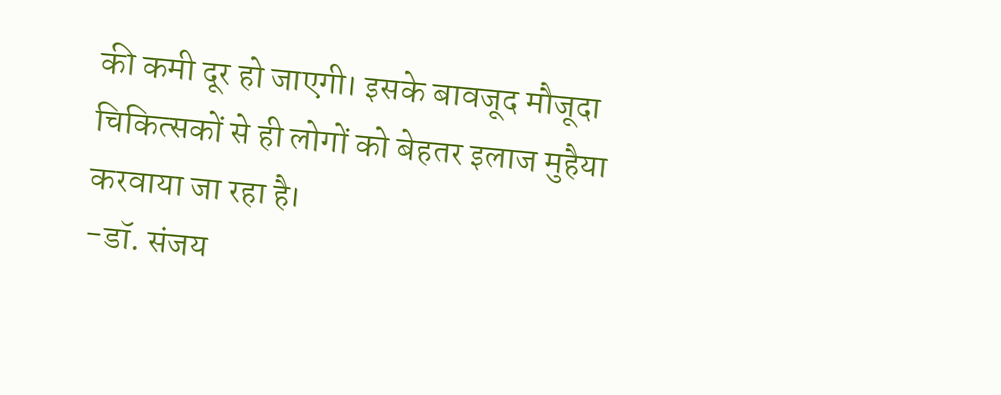की कमी दूर हो जाएगी। इसके बावजूद मौजूदा चिकित्सकों से ही लोगों को बेहतर इलाज मुहैया करवाया जा रहा है।
-डॉ. संजय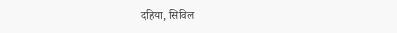दहिया, सिविल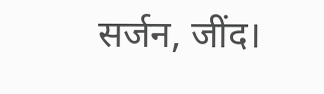सर्जन, जींद।